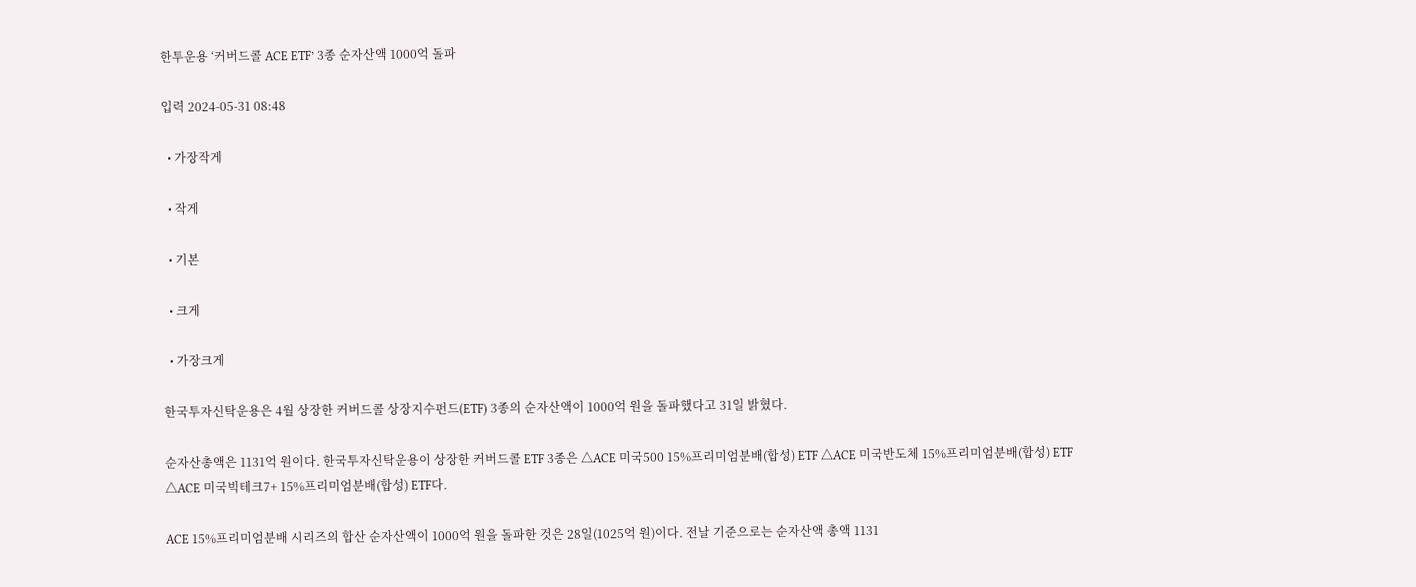한투운용 ‘커버드콜 ACE ETF’ 3종 순자산액 1000억 돌파

입력 2024-05-31 08:48

  • 가장작게

  • 작게

  • 기본

  • 크게

  • 가장크게

한국투자신탁운용은 4월 상장한 커버드콜 상장지수펀드(ETF) 3종의 순자산액이 1000억 원을 돌파했다고 31일 밝혔다.

순자산총액은 1131억 원이다. 한국투자신탁운용이 상장한 커버드콜 ETF 3종은 △ACE 미국500 15%프리미엄분배(합성) ETF △ACE 미국반도체 15%프리미엄분배(합성) ETF △ACE 미국빅테크7+ 15%프리미엄분배(합성) ETF다.

ACE 15%프리미엄분배 시리즈의 합산 순자산액이 1000억 원을 돌파한 것은 28일(1025억 원)이다. 전날 기준으로는 순자산액 총액 1131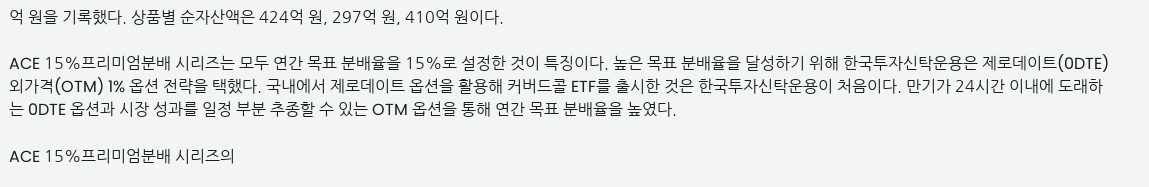억 원을 기록했다. 상품별 순자산액은 424억 원, 297억 원, 410억 원이다.

ACE 15%프리미엄분배 시리즈는 모두 연간 목표 분배율을 15%로 설정한 것이 특징이다. 높은 목표 분배율을 달성하기 위해 한국투자신탁운용은 제로데이트(0DTE) 외가격(OTM) 1% 옵션 전략을 택했다. 국내에서 제로데이트 옵션을 활용해 커버드콜 ETF를 출시한 것은 한국투자신탁운용이 처음이다. 만기가 24시간 이내에 도래하는 0DTE 옵션과 시장 성과를 일정 부분 추종할 수 있는 OTM 옵션을 통해 연간 목표 분배율을 높였다.

ACE 15%프리미엄분배 시리즈의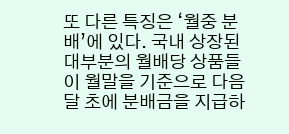또 다른 특징은 ‘월중 분배’에 있다. 국내 상장된 대부분의 월배당 상품들이 월말을 기준으로 다음 달 초에 분배금을 지급하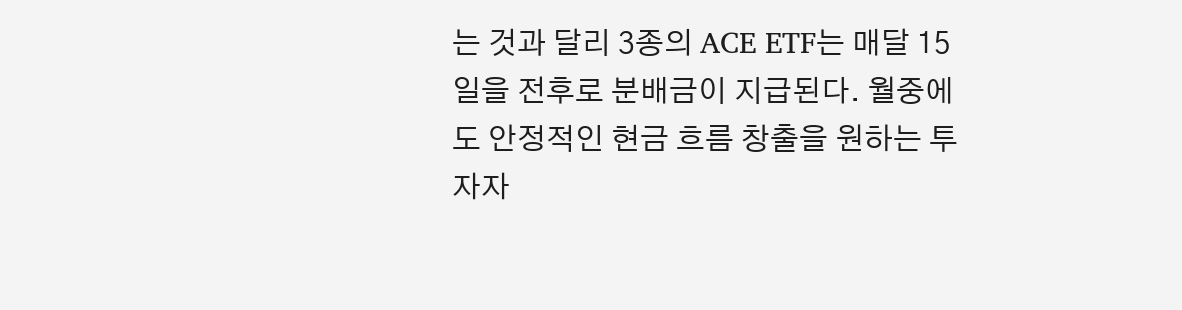는 것과 달리 3종의 ACE ETF는 매달 15일을 전후로 분배금이 지급된다. 월중에도 안정적인 현금 흐름 창출을 원하는 투자자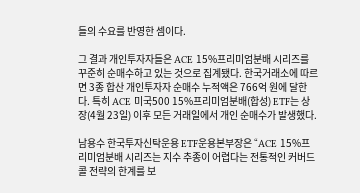들의 수요를 반영한 셈이다.

그 결과 개인투자자들은 ACE 15%프리미엄분배 시리즈를 꾸준히 순매수하고 있는 것으로 집계됐다. 한국거래소에 따르면 3종 합산 개인투자자 순매수 누적액은 766억 원에 달한다. 특히 ACE 미국500 15%프리미엄분배(합성) ETF는 상장(4월 23일) 이후 모든 거래일에서 개인 순매수가 발생했다.

남용수 한국투자신탁운용 ETF운용본부장은 “ACE 15%프리미엄분배 시리즈는 지수 추종이 어렵다는 전통적인 커버드콜 전략의 한계를 보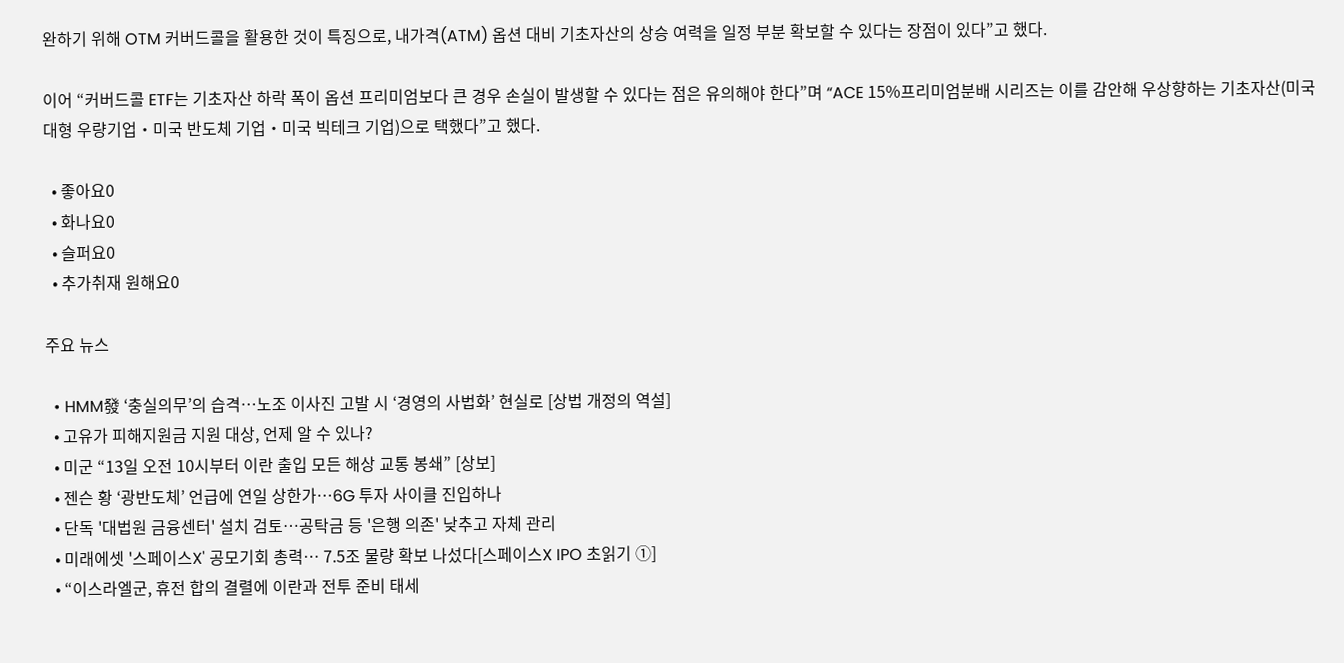완하기 위해 OTM 커버드콜을 활용한 것이 특징으로, 내가격(ATM) 옵션 대비 기초자산의 상승 여력을 일정 부분 확보할 수 있다는 장점이 있다”고 했다.

이어 “커버드콜 ETF는 기초자산 하락 폭이 옵션 프리미엄보다 큰 경우 손실이 발생할 수 있다는 점은 유의해야 한다”며 “ACE 15%프리미엄분배 시리즈는 이를 감안해 우상향하는 기초자산(미국 대형 우량기업‧미국 반도체 기업‧미국 빅테크 기업)으로 택했다”고 했다.

  • 좋아요0
  • 화나요0
  • 슬퍼요0
  • 추가취재 원해요0

주요 뉴스

  • HMM發 ‘충실의무’의 습격…노조 이사진 고발 시 ‘경영의 사법화’ 현실로 [상법 개정의 역설]
  • 고유가 피해지원금 지원 대상, 언제 알 수 있나?
  • 미군 “13일 오전 10시부터 이란 출입 모든 해상 교통 봉쇄” [상보]
  • 젠슨 황 ‘광반도체’ 언급에 연일 상한가⋯6G 투자 사이클 진입하나
  • 단독 '대법원 금융센터' 설치 검토…공탁금 등 '은행 의존' 낮추고 자체 관리
  • 미래에셋 '스페이스X' 공모기회 총력… 7.5조 물량 확보 나섰다[스페이스X IPO 초읽기 ①]
  • “이스라엘군, 휴전 합의 결렬에 이란과 전투 준비 태세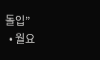돌입”
  • 월요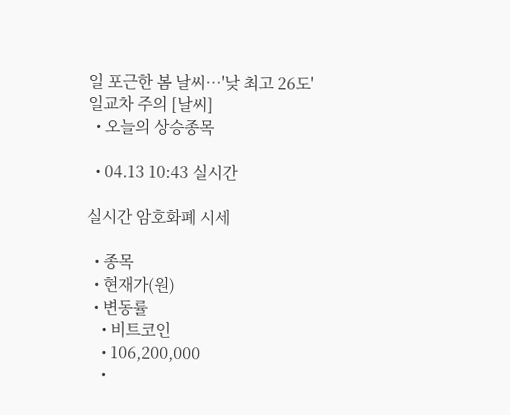일 포근한 봄 날씨…'낮 최고 26도' 일교차 주의 [날씨]
  • 오늘의 상승종목

  • 04.13 10:43 실시간

실시간 암호화폐 시세

  • 종목
  • 현재가(원)
  • 변동률
    • 비트코인
    • 106,200,000
    •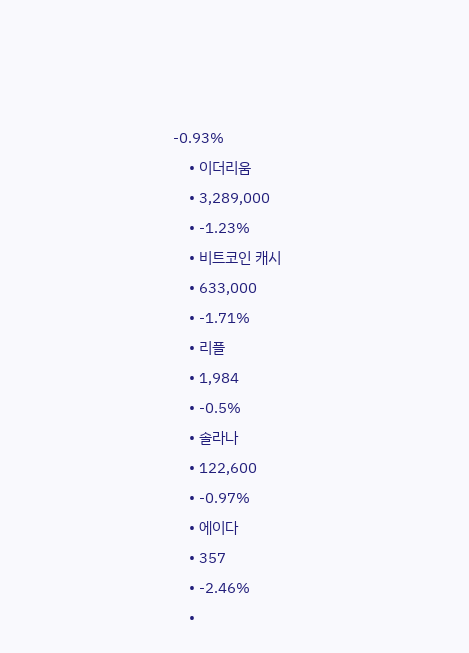-0.93%
    • 이더리움
    • 3,289,000
    • -1.23%
    • 비트코인 캐시
    • 633,000
    • -1.71%
    • 리플
    • 1,984
    • -0.5%
    • 솔라나
    • 122,600
    • -0.97%
    • 에이다
    • 357
    • -2.46%
    •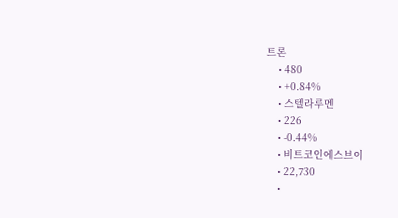트론
    • 480
    • +0.84%
    • 스텔라루멘
    • 226
    • -0.44%
    • 비트코인에스브이
    • 22,730
    •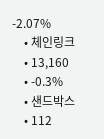-2.07%
    • 체인링크
    • 13,160
    • -0.3%
    • 샌드박스
    • 112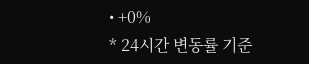• +0%
* 24시간 변동률 기준